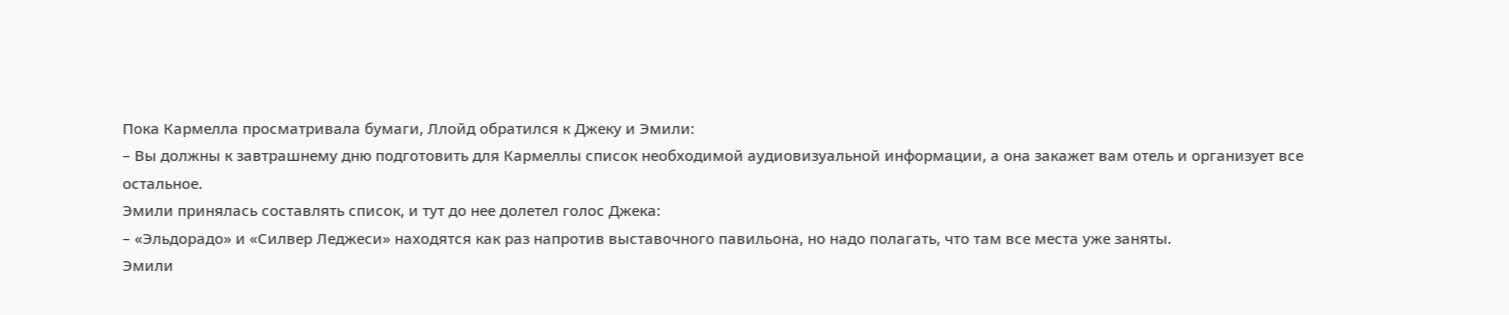Пока Кармелла просматривала бумаги, Ллойд обратился к Джеку и Эмили:
– Вы должны к завтрашнему дню подготовить для Кармеллы список необходимой аудиовизуальной информации, а она закажет вам отель и организует все остальное.
Эмили принялась составлять список, и тут до нее долетел голос Джека:
– «Эльдорадо» и «Силвер Леджеси» находятся как раз напротив выставочного павильона, но надо полагать, что там все места уже заняты.
Эмили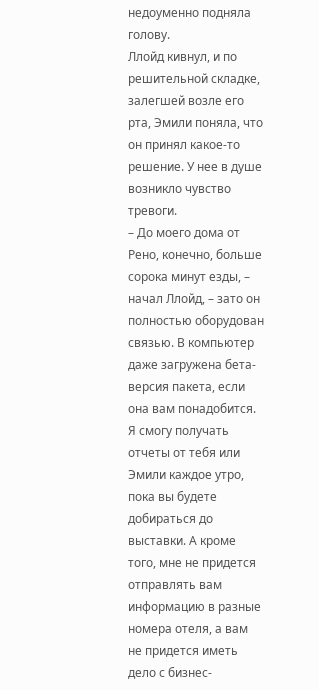недоуменно подняла голову.
Ллойд кивнул, и по решительной складке, залегшей возле его рта, Эмили поняла, что он принял какое-то решение. У нее в душе возникло чувство тревоги.
– До моего дома от Рено, конечно, больше сорока минут езды, – начал Ллойд, – зато он полностью оборудован связью. В компьютер даже загружена бета-версия пакета, если она вам понадобится. Я смогу получать отчеты от тебя или Эмили каждое утро, пока вы будете добираться до выставки. А кроме того, мне не придется отправлять вам информацию в разные номера отеля, а вам не придется иметь дело с бизнес-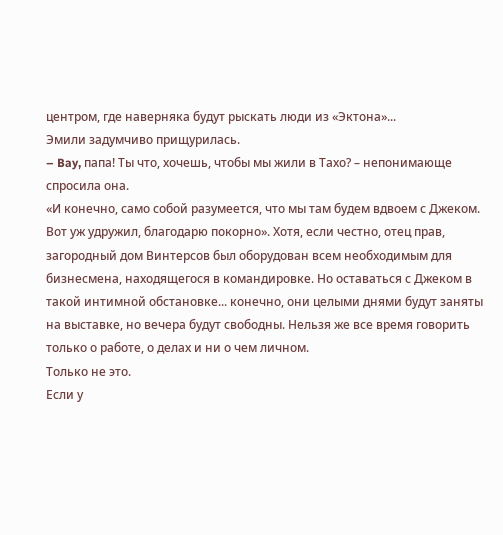центром, где наверняка будут рыскать люди из «Эктона»...
Эмили задумчиво прищурилась.
– Bay, папа! Ты что, хочешь, чтобы мы жили в Тахо? – непонимающе спросила она.
«И конечно, само собой разумеется, что мы там будем вдвоем с Джеком. Вот уж удружил, благодарю покорно». Хотя, если честно, отец прав, загородный дом Винтерсов был оборудован всем необходимым для бизнесмена, находящегося в командировке. Но оставаться с Джеком в такой интимной обстановке... конечно, они целыми днями будут заняты на выставке, но вечера будут свободны. Нельзя же все время говорить только о работе, о делах и ни о чем личном.
Только не это.
Если у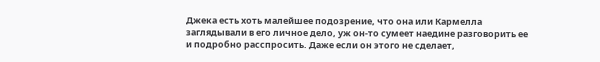Джека есть хоть малейшее подозрение, что она или Кармелла заглядывали в его личное дело, уж он-то сумеет наедине разговорить ее и подробно расспросить. Даже если он этого не сделает,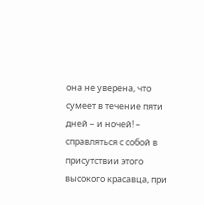она не уверена, что сумеет в течение пяти дней – и ночей! – справляться с собой в присутствии этого высокого красавца, при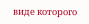виде которого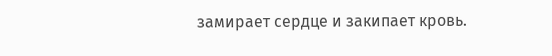замирает сердце и закипает кровь.